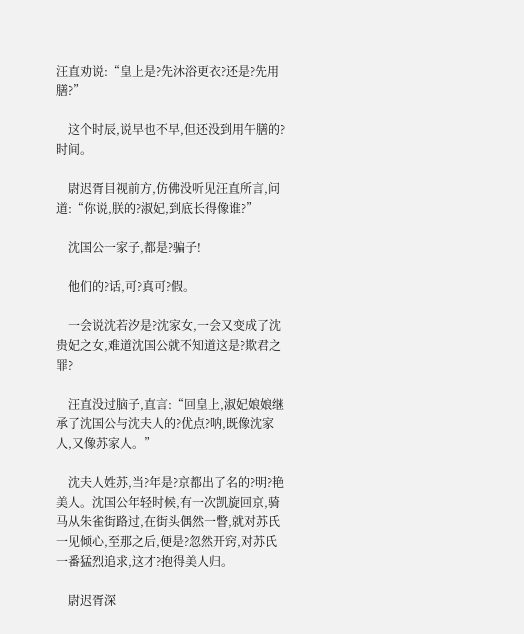汪直劝说:“皇上是?先沐浴更衣?还是?先用膳?”

    这个时辰,说早也不早,但还没到用午膳的?时间。

    尉迟胥目视前方,仿佛没听见汪直所言,问道:“你说,朕的?淑妃,到底长得像谁?”

    沈国公一家子,都是?骗子!

    他们的?话,可?真可?假。

    一会说沈若汐是?沈家女,一会又变成了沈贵妃之女,难道沈国公就不知道这是?欺君之罪?

    汪直没过脑子,直言:“回皇上,淑妃娘娘继承了沈国公与沈夫人的?优点?呐,既像沈家人,又像苏家人。”

    沈夫人姓苏,当?年是?京都出了名的?明?艳美人。沈国公年轻时候,有一次凯旋回京,骑马从朱雀街路过,在街头偶然一瞥,就对苏氏一见倾心,至那之后,便是?忽然开窍,对苏氏一番猛烈追求,这才?抱得美人归。

    尉迟胥深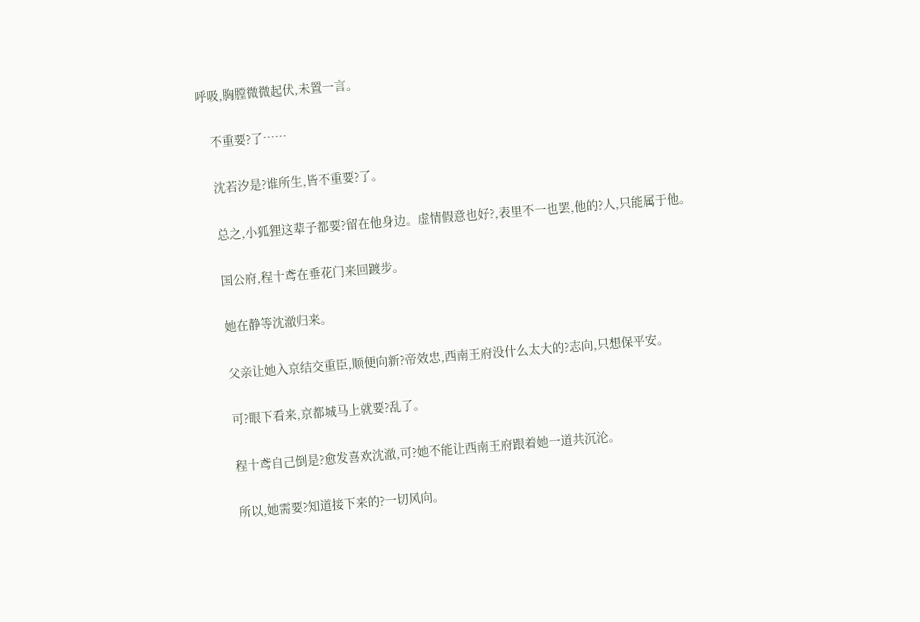呼吸,胸膛微微起伏,未置一言。

    不重要?了……

    沈若汐是?谁所生,皆不重要?了。

    总之,小狐狸这辈子都要?留在他身边。虚情假意也好?,表里不一也罢,他的?人,只能属于他。

    国公府,程十鸢在垂花门来回踱步。

    她在静等沈澈归来。

    父亲让她入京结交重臣,顺便向新?帝效忠,西南王府没什么太大的?志向,只想保平安。

    可?眼下看来,京都城马上就要?乱了。

    程十鸢自己倒是?愈发喜欢沈澈,可?她不能让西南王府跟着她一道共沉沦。

    所以,她需要?知道接下来的?一切风向。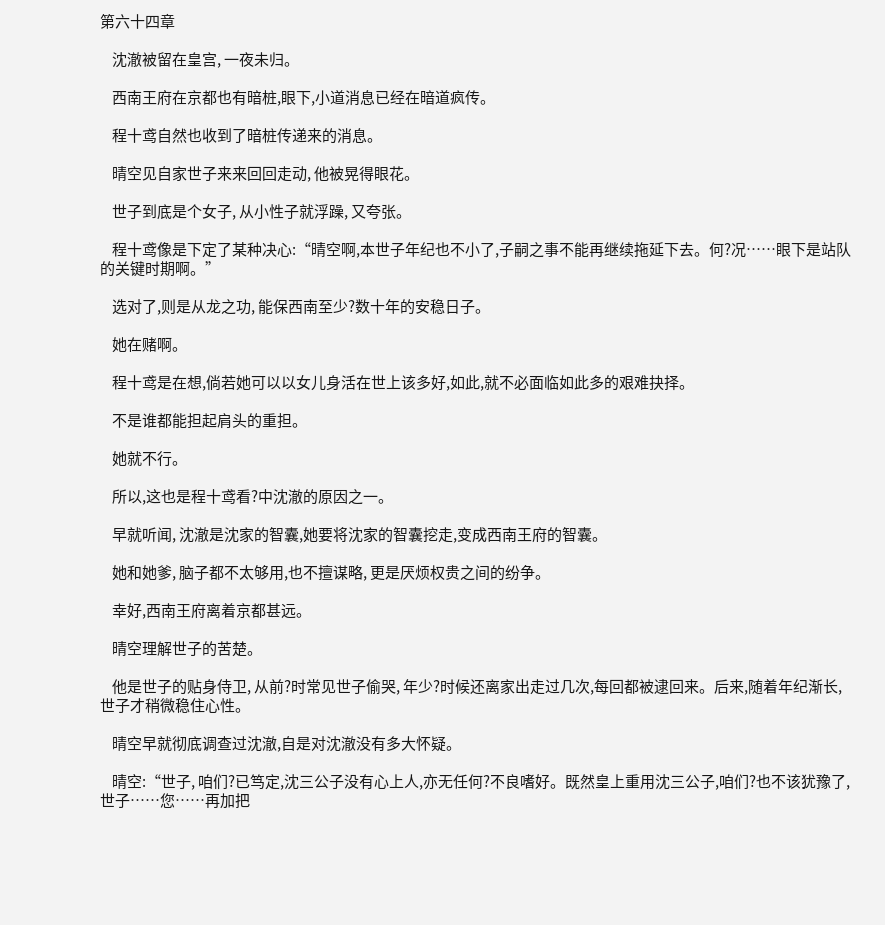第六十四章

    沈澈被留在皇宫, 一夜未归。

    西南王府在京都也有暗桩,眼下,小道消息已经在暗道疯传。

    程十鸢自然也收到了暗桩传递来的消息。

    晴空见自家世子来来回回走动, 他被晃得眼花。

    世子到底是个女子, 从小性子就浮躁, 又夸张。

    程十鸢像是下定了某种决心:“晴空啊,本世子年纪也不小了,子嗣之事不能再继续拖延下去。何?况……眼下是站队的关键时期啊。”

    选对了,则是从龙之功, 能保西南至少?数十年的安稳日子。

    她在赌啊。

    程十鸢是在想,倘若她可以以女儿身活在世上该多好,如此,就不必面临如此多的艰难抉择。

    不是谁都能担起肩头的重担。

    她就不行。

    所以,这也是程十鸢看?中沈澈的原因之一。

    早就听闻, 沈澈是沈家的智囊,她要将沈家的智囊挖走,变成西南王府的智囊。

    她和她爹, 脑子都不太够用,也不擅谋略, 更是厌烦权贵之间的纷争。

    幸好,西南王府离着京都甚远。

    晴空理解世子的苦楚。

    他是世子的贴身侍卫, 从前?时常见世子偷哭, 年少?时候还离家出走过几次,每回都被逮回来。后来,随着年纪渐长, 世子才稍微稳住心性。

    晴空早就彻底调查过沈澈,自是对沈澈没有多大怀疑。

    晴空:“世子, 咱们?已笃定,沈三公子没有心上人,亦无任何?不良嗜好。既然皇上重用沈三公子,咱们?也不该犹豫了,世子……您……再加把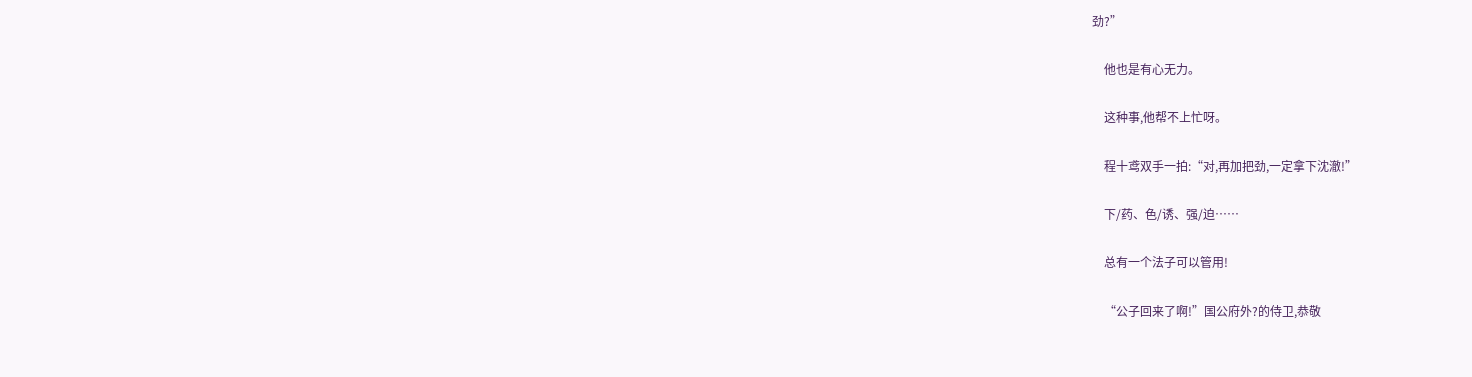劲?”

    他也是有心无力。

    这种事,他帮不上忙呀。

    程十鸢双手一拍:“对,再加把劲,一定拿下沈澈!”

    下/药、色/诱、强/迫……

    总有一个法子可以管用!

    “公子回来了啊!”国公府外?的侍卫,恭敬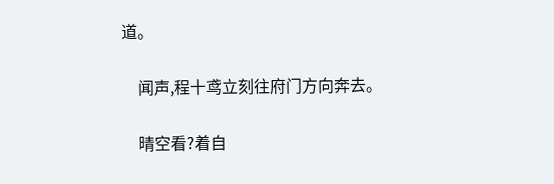道。

    闻声,程十鸢立刻往府门方向奔去。

    晴空看?着自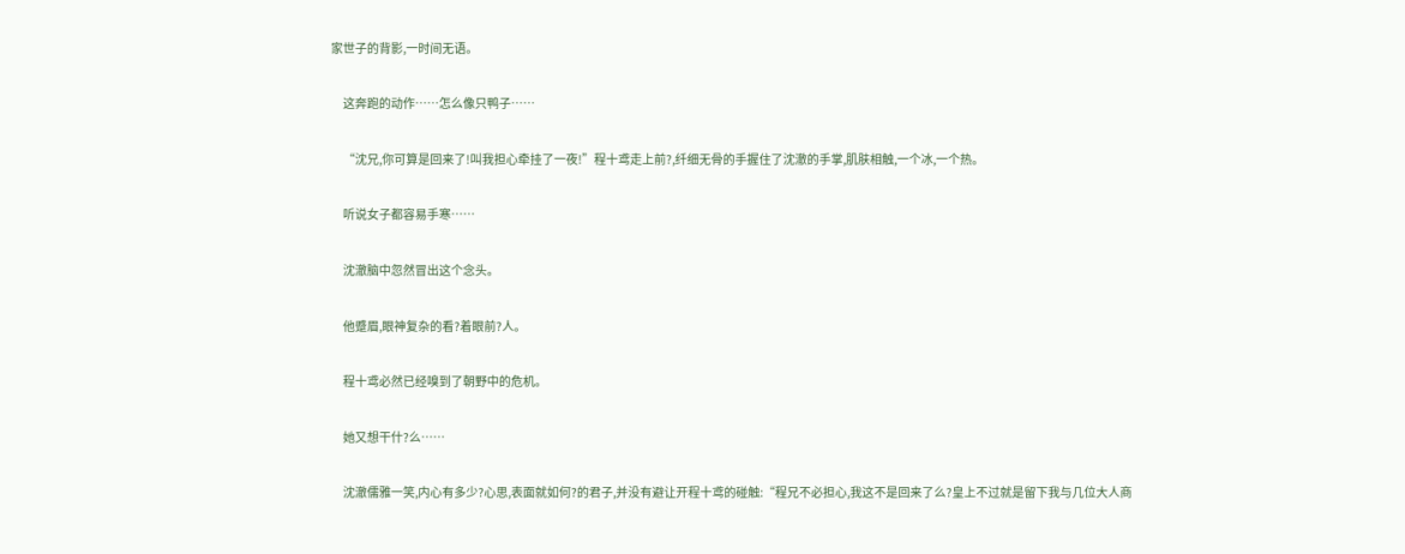家世子的背影,一时间无语。

    这奔跑的动作……怎么像只鸭子……

    “沈兄,你可算是回来了!叫我担心牵挂了一夜!”程十鸢走上前?,纤细无骨的手握住了沈澈的手掌,肌肤相触,一个冰,一个热。

    听说女子都容易手寒……

    沈澈脑中忽然冒出这个念头。

    他蹙眉,眼神复杂的看?着眼前?人。

    程十鸢必然已经嗅到了朝野中的危机。

    她又想干什?么……

    沈澈儒雅一笑,内心有多少?心思,表面就如何?的君子,并没有避让开程十鸢的碰触:“程兄不必担心,我这不是回来了么?皇上不过就是留下我与几位大人商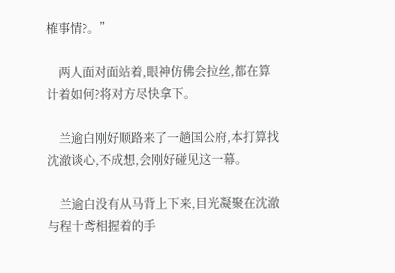榷事情?。”

    两人面对面站着,眼神仿佛会拉丝,都在算计着如何?将对方尽快拿下。

    兰逾白刚好顺路来了一趟国公府,本打算找沈澈谈心,不成想,会刚好碰见这一幕。

    兰逾白没有从马背上下来,目光凝聚在沈澈与程十鸢相握着的手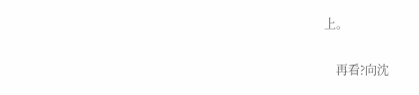上。

    再看?向沈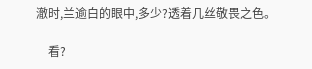澈时,兰逾白的眼中,多少?透着几丝敬畏之色。

    看?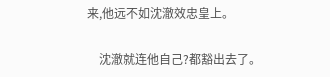来,他远不如沈澈效忠皇上。

    沈澈就连他自己?都豁出去了。